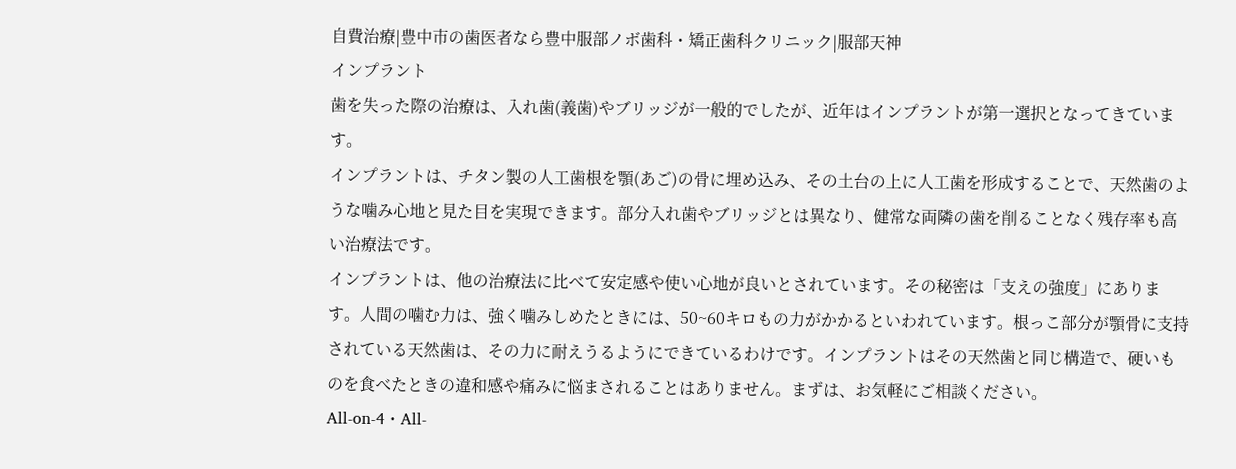自費治療|豊中市の歯医者なら豊中服部ノボ歯科・矯正歯科クリニック|服部天神
インプラント
歯を失った際の治療は、入れ歯(義歯)やブリッジが一般的でしたが、近年はインプラントが第一選択となってきています。
インプラントは、チタン製の人工歯根を顎(あご)の骨に埋め込み、その土台の上に人工歯を形成することで、天然歯のような噛み心地と見た目を実現できます。部分入れ歯やブリッジとは異なり、健常な両隣の歯を削ることなく残存率も高い治療法です。
インプラントは、他の治療法に比べて安定感や使い心地が良いとされています。その秘密は「支えの強度」にあります。人間の噛む力は、強く噛みしめたときには、50~60キロもの力がかかるといわれています。根っこ部分が顎骨に支持されている天然歯は、その力に耐えうるようにできているわけです。インプラントはその天然歯と同じ構造で、硬いものを食べたときの違和感や痛みに悩まされることはありません。まずは、お気軽にご相談ください。
All-on-4・All-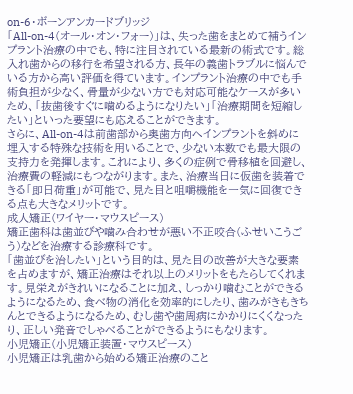on-6・ボーンアンカードブリッジ
「All-on-4(オール・オン・フォー)」は、失った歯をまとめて補うインプラント治療の中でも、特に注目されている最新の術式です。総入れ歯からの移行を希望される方、長年の義歯トラブルに悩んでいる方から高い評価を得ています。インプラント治療の中でも手術負担が少なく、骨量が少ない方でも対応可能なケースが多いため、「抜歯後すぐに噛めるようになりたい」「治療期間を短縮したい」といった要望にも応えることができます。
さらに、All-on-4は前歯部から奥歯方向へインプラントを斜めに埋入する特殊な技術を用いることで、少ない本数でも最大限の支持力を発揮します。これにより、多くの症例で骨移植を回避し、治療費の軽減にもつながります。また、治療当日に仮歯を装着できる「即日荷重」が可能で、見た目と咀嚼機能を一気に回復できる点も大きなメリットです。
成人矯正(ワイヤー・マウスピース)
矯正歯科は歯並びや噛み合わせが悪い不正咬合(ふせいこうごう)などを治療する診療科です。
「歯並びを治したい」という目的は、見た目の改善が大きな要素を占めますが、矯正治療はそれ以上のメリットをもたらしてくれます。見栄えがきれいになることに加え、しっかり噛むことができるようになるため、食べ物の消化を効率的にしたり、歯みがきもきちんとできるようになるため、むし歯や歯周病にかかりにくくなったり、正しい発音でしゃべることができるようにもなります。
小児矯正(小児矯正装置・マウスピース)
小児矯正は乳歯から始める矯正治療のこと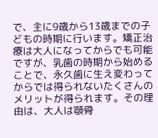で、主に9歳から13歳までの子どもの時期に行います。矯正治療は大人になってからでも可能ですが、乳歯の時期から始めることで、永久歯に生え変わってからでは得られないたくさんのメリットが得られます。その理由は、大人は顎骨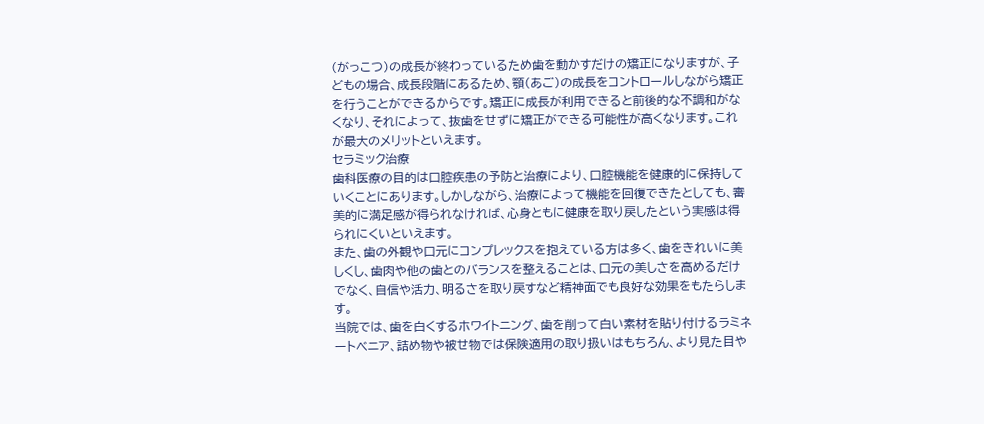(がっこつ)の成長が終わっているため歯を動かすだけの矯正になりますが、子どもの場合、成長段階にあるため、顎(あご)の成長をコントロールしながら矯正を行うことができるからです。矯正に成長が利用できると前後的な不調和がなくなり、それによって、抜歯をせずに矯正ができる可能性が高くなります。これが最大のメリットといえます。
セラミック治療
歯科医療の目的は口腔疾患の予防と治療により、口腔機能を健康的に保持していくことにあります。しかしながら、治療によって機能を回復できたとしても、審美的に満足感が得られなければ、心身ともに健康を取り戻したという実感は得られにくいといえます。
また、歯の外観や口元にコンプレックスを抱えている方は多く、歯をきれいに美しくし、歯肉や他の歯とのバランスを整えることは、口元の美しさを高めるだけでなく、自信や活力、明るさを取り戻すなど精神面でも良好な効果をもたらします。
当院では、歯を白くするホワイトニング、歯を削って白い素材を貼り付けるラミネートべニア、詰め物や被せ物では保険適用の取り扱いはもちろん、より見た目や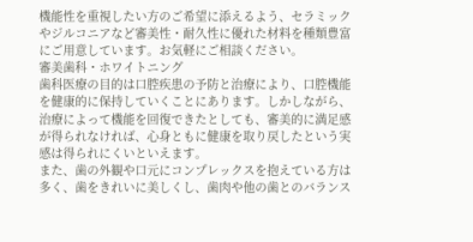機能性を重視したい方のご希望に添えるよう、セラミックやジルコニアなど審美性・耐久性に優れた材料を種類豊富にご用意しています。お気軽にご相談ください。
審美歯科・ホワイトニング
歯科医療の目的は口腔疾患の予防と治療により、口腔機能を健康的に保持していくことにあります。しかしながら、治療によって機能を回復できたとしても、審美的に満足感が得られなければ、心身ともに健康を取り戻したという実感は得られにくいといえます。
また、歯の外観や口元にコンプレックスを抱えている方は多く、歯をきれいに美しくし、歯肉や他の歯とのバランス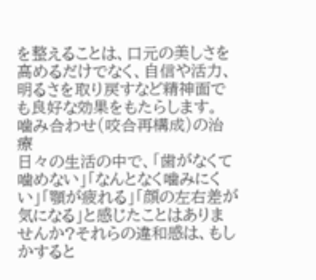を整えることは、口元の美しさを高めるだけでなく、自信や活力、明るさを取り戻すなど精神面でも良好な効果をもたらします。
噛み合わせ(咬合再構成)の治療
日々の生活の中で、「歯がなくて噛めない」「なんとなく噛みにくい」「顎が疲れる」「顔の左右差が気になる」と感じたことはありませんか?それらの違和感は、もしかすると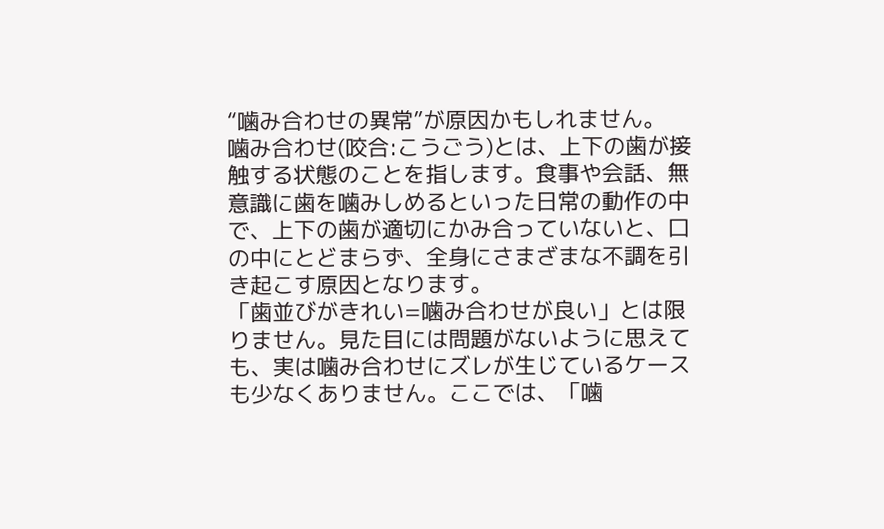“噛み合わせの異常”が原因かもしれません。
噛み合わせ(咬合:こうごう)とは、上下の歯が接触する状態のことを指します。食事や会話、無意識に歯を噛みしめるといった日常の動作の中で、上下の歯が適切にかみ合っていないと、口の中にとどまらず、全身にさまざまな不調を引き起こす原因となります。
「歯並びがきれい=噛み合わせが良い」とは限りません。見た目には問題がないように思えても、実は噛み合わせにズレが生じているケースも少なくありません。ここでは、「噛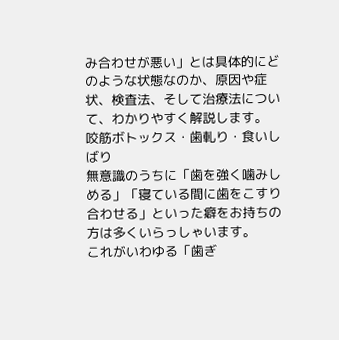み合わせが悪い」とは具体的にどのような状態なのか、原因や症状、検査法、そして治療法について、わかりやすく解説します。
咬筋ボトックス・歯軋り・食いしばり
無意識のうちに「歯を強く噛みしめる」「寝ている間に歯をこすり合わせる」といった癖をお持ちの方は多くいらっしゃいます。
これがいわゆる「歯ぎ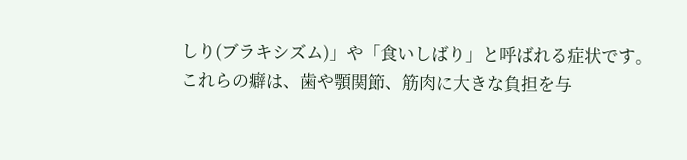しり(ブラキシズム)」や「食いしばり」と呼ばれる症状です。
これらの癖は、歯や顎関節、筋肉に大きな負担を与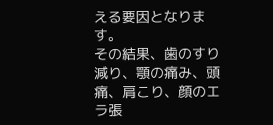える要因となります。
その結果、歯のすり減り、顎の痛み、頭痛、肩こり、顔のエラ張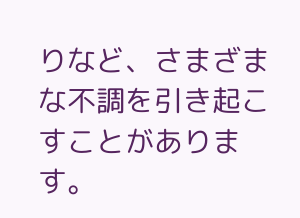りなど、さまざまな不調を引き起こすことがあります。